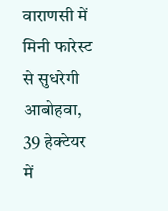वाराणसी में मिनी फारेस्ट से सुधरेगी आबोहवा, 39 हेक्टेयर में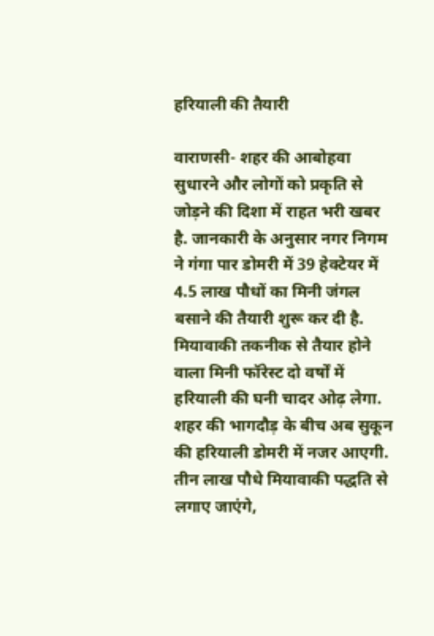हरियाली की तैयारी

वाराणसी- शहर की आबोहवा सुधारने और लोगों को प्रकृति से जोड़ने की दिशा में राहत भरी खबर है. जानकारी के अनुसार नगर निगम ने गंगा पार डोमरी में 39 हेक्टेयर में 4.5 लाख पौधों का मिनी जंगल बसाने की तैयारी शुरू कर दी है. मियावाकी तकनीक से तैयार होने वाला मिनी फॉरेस्ट दो वर्षों में हरियाली की घनी चादर ओढ़ लेगा. शहर की भागदौड़ के बीच अब सुकून की हरियाली डोमरी में नजर आएगी. तीन लाख पौधे मियावाकी पद्धति से लगाए जाएंगे,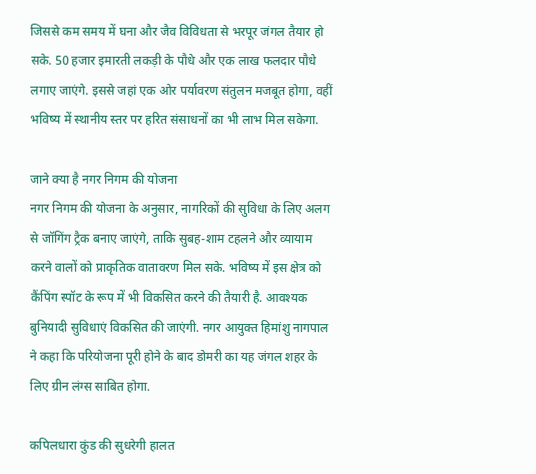जिससे कम समय में घना और जैव विविधता से भरपूर जंगल तैयार हो सके. 50 हजार इमारती लकड़ी के पौधे और एक लाख फलदार पौधे लगाए जाएंगे. इससे जहां एक ओर पर्यावरण संतुलन मजबूत होगा, वहीं भविष्य में स्थानीय स्तर पर हरित संसाधनों का भी लाभ मिल सकेगा.

जाने क्या है नगर निगम की योजना
नगर निगम की योजना के अनुसार, नागरिकों की सुविधा के लिए अलग से जॉगिंग ट्रैक बनाए जाएंगे, ताकि सुबह-शाम टहलने और व्यायाम करने वालों को प्राकृतिक वातावरण मिल सके. भविष्य में इस क्षेत्र को कैंपिंग स्पॉट के रूप में भी विकसित करने की तैयारी है. आवश्यक बुनियादी सुविधाएं विकसित की जाएंगी. नगर आयुक्त हिमांशु नागपाल ने कहा कि परियोजना पूरी होने के बाद डोमरी का यह जंगल शहर के लिए ग्रीन लंग्स साबित होगा.

कपिलधारा कुंड की सुधरेगी हालत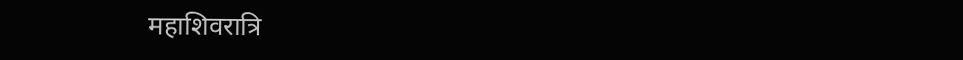महाशिवरात्रि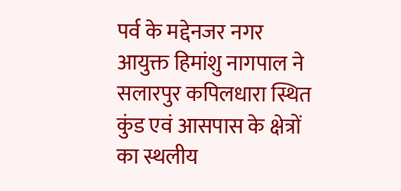पर्व के मद्देनजर नगर आयुक्त हिमांशु नागपाल ने सलारपुर कपिलधारा स्थित कुंड एवं आसपास के क्षेत्रों का स्थलीय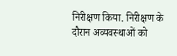निरीक्षण किया. निरीक्षण के दौरान अव्यवस्थाओं को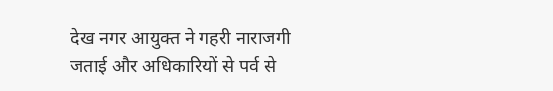देख नगर आयुक्त ने गहरी नाराजगी जताई और अधिकारियों से पर्व से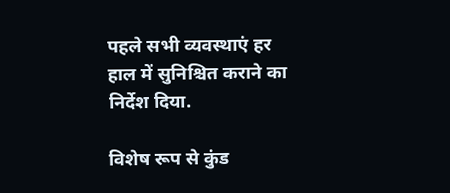पहले सभी व्यवस्थाएं हर हाल में सुनिश्चित कराने का निर्देश दिया.

विशेष रूप से कुंड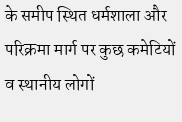के समीप स्थित धर्मशाला और परिक्रमा मार्ग पर कुछ कमेटियों व स्थानीय लोगों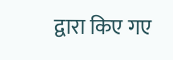द्वारा किए गए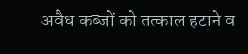अवैध कब्जों को तत्काल हटाने व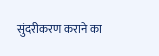सुंदरीकरण कराने का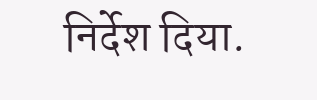निर्देश दिया.